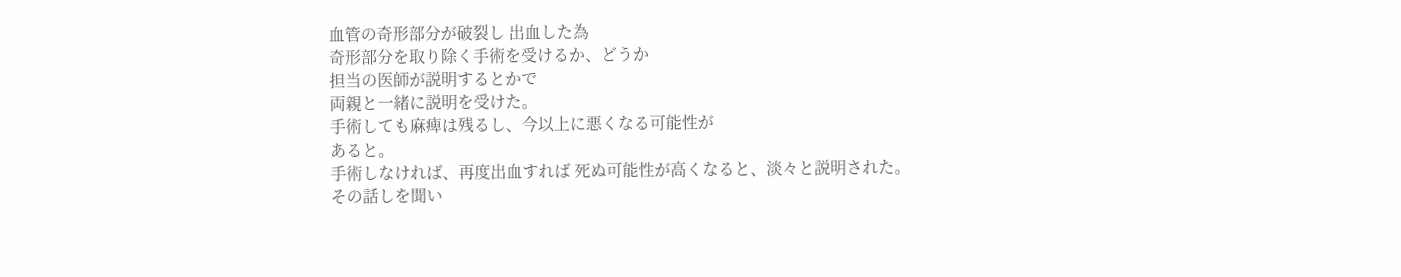血管の奇形部分が破裂し 出血した為
奇形部分を取り除く手術を受けるか、どうか
担当の医師が説明するとかで
両親と一緒に説明を受けた。
手術しても麻痺は残るし、今以上に悪くなる可能性が
あると。
手術しなければ、再度出血すれば 死ぬ可能性が高くなると、淡々と説明された。
その話しを聞い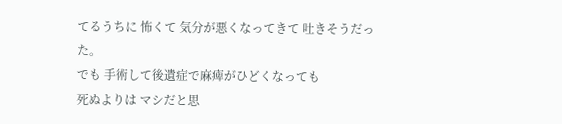てるうちに 怖くて 気分が悪くなってきて 吐きそうだった。
でも 手術して後遺症で麻痺がひどくなっても
死ぬよりは マシだと思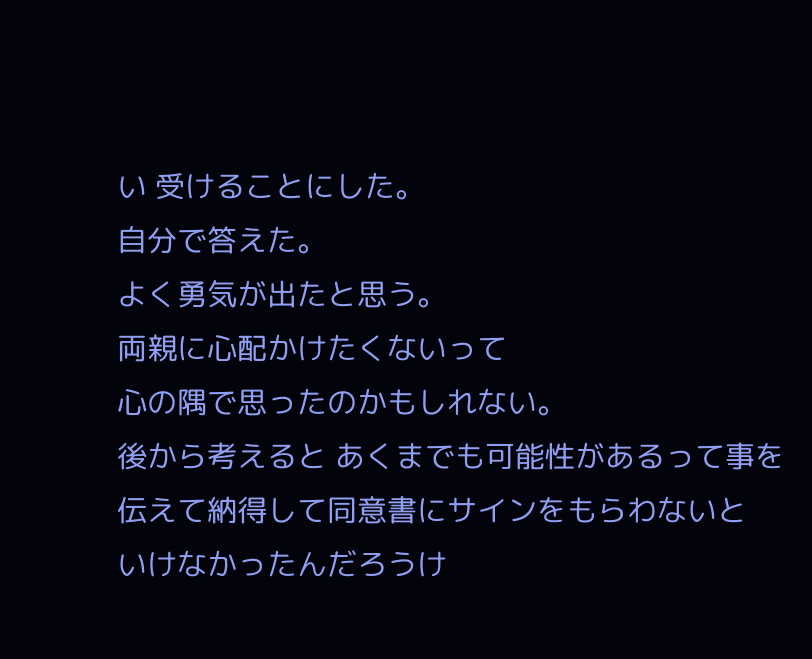い 受けることにした。
自分で答えた。
よく勇気が出たと思う。
両親に心配かけたくないって
心の隅で思ったのかもしれない。
後から考えると あくまでも可能性があるって事を
伝えて納得して同意書にサインをもらわないと
いけなかったんだろうけ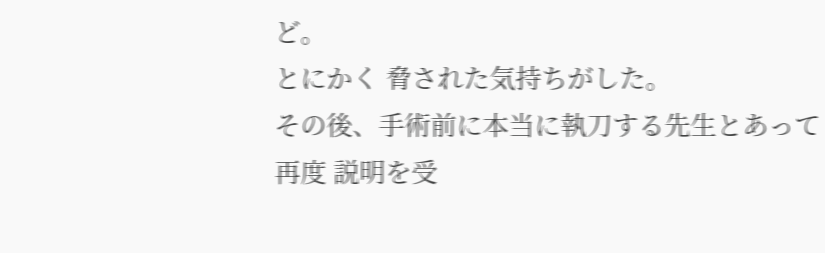ど。
とにかく 脅された気持ちがした。
その後、手術前に本当に執刀する先生とあって
再度 説明を受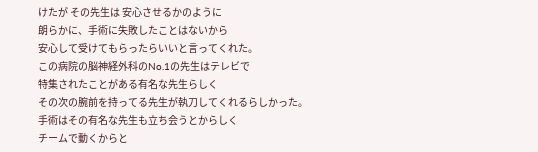けたが その先生は 安心させるかのように
朗らかに、手術に失敗したことはないから
安心して受けてもらったらいいと言ってくれた。
この病院の脳神経外科のNo.1の先生はテレビで
特集されたことがある有名な先生らしく
その次の腕前を持ってる先生が執刀してくれるらしかった。
手術はその有名な先生も立ち会うとからしく
チームで動くからと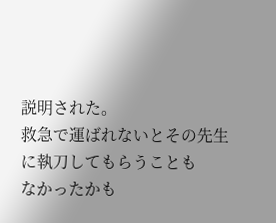説明された。
救急で運ばれないとその先生に執刀してもらうことも
なかったかも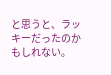と思うと、ラッキーだったのかもしれない。